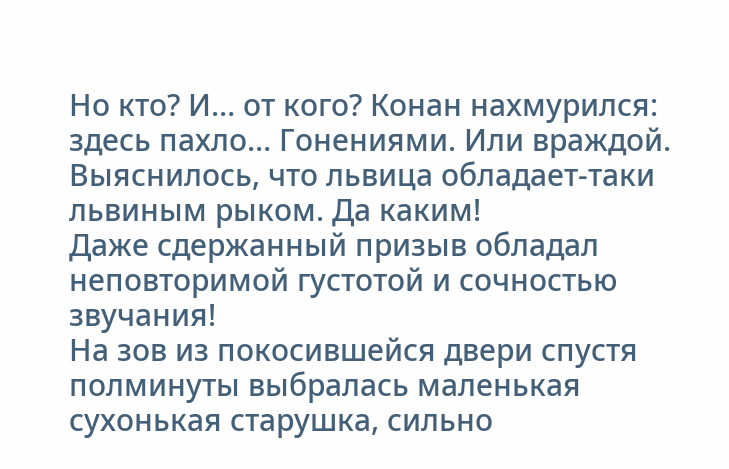Но кто? И… от кого? Конан нахмурился: здесь пахло… Гонениями. Или враждой.
Выяснилось, что львица обладает-таки львиным рыком. Да каким!
Даже сдержанный призыв обладал неповторимой густотой и сочностью звучания!
На зов из покосившейся двери спустя полминуты выбралась маленькая сухонькая старушка, сильно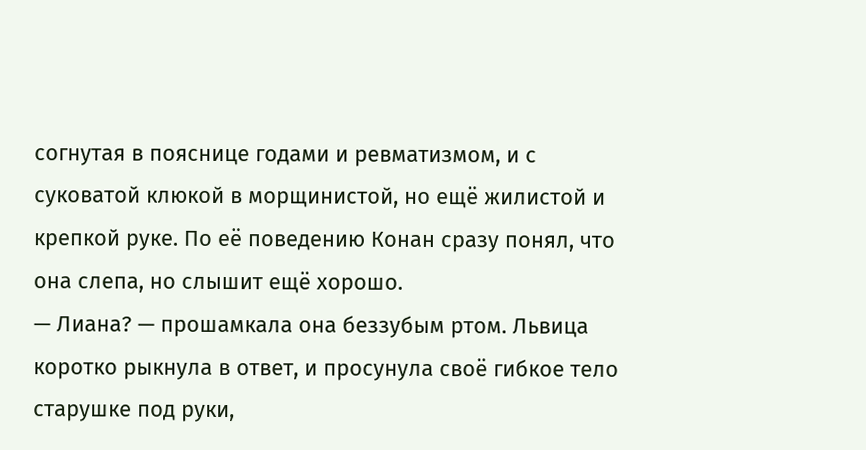согнутая в пояснице годами и ревматизмом, и с суковатой клюкой в морщинистой, но ещё жилистой и крепкой руке. По её поведению Конан сразу понял, что она слепа, но слышит ещё хорошо.
— Лиана? — прошамкала она беззубым ртом. Львица коротко рыкнула в ответ, и просунула своё гибкое тело старушке под руки,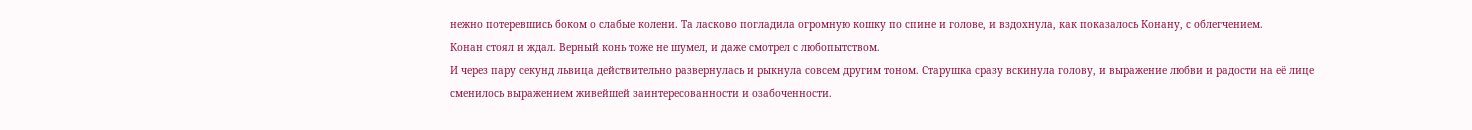нежно потеревшись боком о слабые колени. Та ласково погладила огромную кошку по спине и голове, и вздохнула, как показалось Конану, с облегчением.
Конан стоял и ждал. Верный конь тоже не шумел, и даже смотрел с любопытством.
И через пару секунд львица действительно развернулась и рыкнула совсем другим тоном. Старушка сразу вскинула голову, и выражение любви и радости на её лице сменилось выражением живейшей заинтересованности и озабоченности.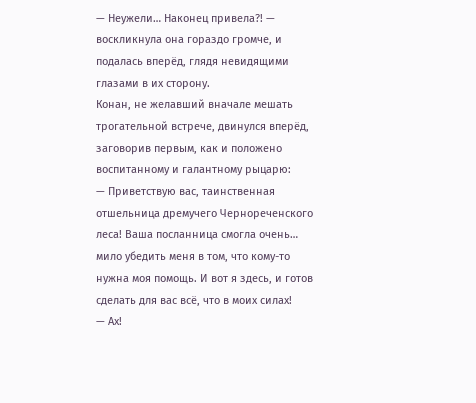— Неужели… Наконец привела?! — воскликнула она гораздо громче, и подалась вперёд, глядя невидящими глазами в их сторону.
Конан, не желавший вначале мешать трогательной встрече, двинулся вперёд, заговорив первым, как и положено воспитанному и галантному рыцарю:
— Приветствую вас, таинственная отшельница дремучего Чернореченского леса! Ваша посланница смогла очень… мило убедить меня в том, что кому-то нужна моя помощь. И вот я здесь, и готов сделать для вас всё, что в моих силах!
— Ах!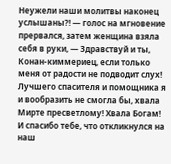Неужели наши молитвы наконец услышаны?! — голос на мгновение прервался, затем женщина взяла себя в руки, — Здравствуй и ты, Конан-киммериец, если только меня от радости не подводит слух! Лучшего спасителя и помощника я и вообразить не смогла бы, хвала Мирте пресветлому! Хвала Богам! И спасибо тебе, что откликнулся на наш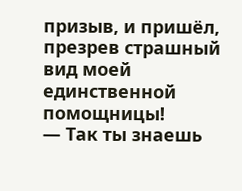призыв, и пришёл, презрев страшный вид моей единственной помощницы!
— Так ты знаешь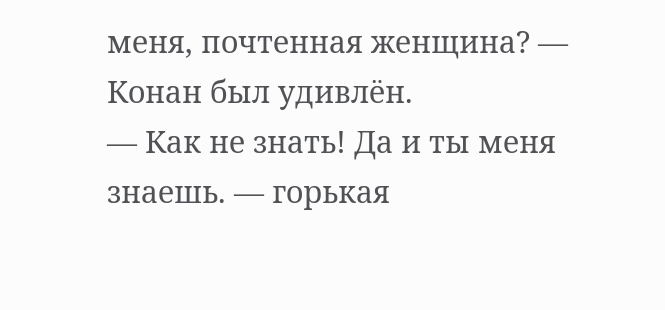меня, почтенная женщина? — Конан был удивлён.
— Как не знать! Да и ты меня знаешь. — горькая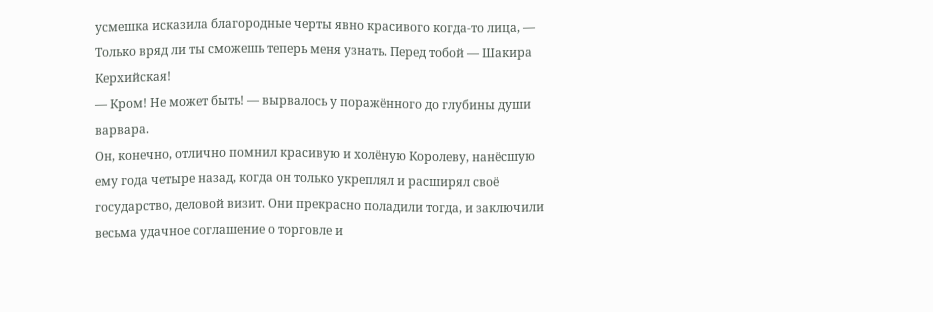усмешка исказила благородные черты явно красивого когда-то лица, — Только вряд ли ты сможешь теперь меня узнать. Перед тобой — Шакира Керхийская!
— Кром! Не может быть! — вырвалось у поражённого до глубины души варвара.
Он, конечно, отлично помнил красивую и холёную Королеву, нанёсшую ему года четыре назад, когда он только укреплял и расширял своё государство, деловой визит. Они прекрасно поладили тогда, и заключили весьма удачное соглашение о торговле и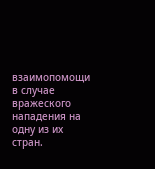взаимопомощи в случае вражеского нападения на одну из их стран.